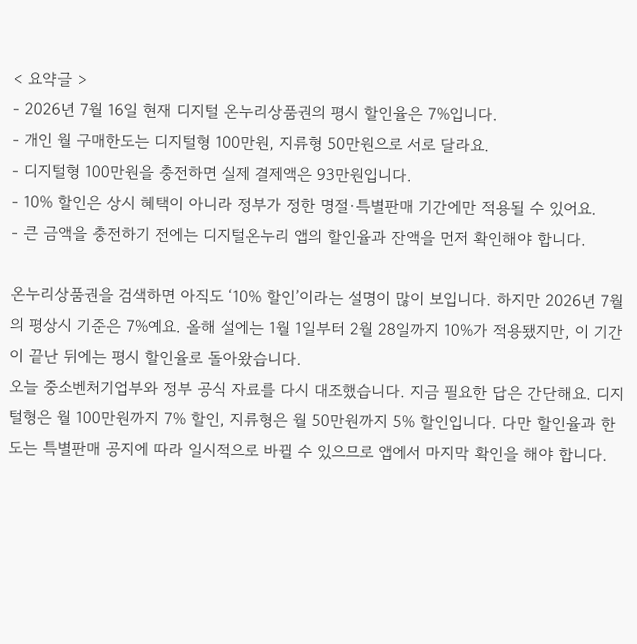< 요약글 >
- 2026년 7월 16일 현재 디지털 온누리상품권의 평시 할인율은 7%입니다.
- 개인 월 구매한도는 디지털형 100만원, 지류형 50만원으로 서로 달라요.
- 디지털형 100만원을 충전하면 실제 결제액은 93만원입니다.
- 10% 할인은 상시 혜택이 아니라 정부가 정한 명절·특별판매 기간에만 적용될 수 있어요.
- 큰 금액을 충전하기 전에는 디지털온누리 앱의 할인율과 잔액을 먼저 확인해야 합니다.

온누리상품권을 검색하면 아직도 ‘10% 할인’이라는 설명이 많이 보입니다. 하지만 2026년 7월의 평상시 기준은 7%예요. 올해 설에는 1월 1일부터 2월 28일까지 10%가 적용됐지만, 이 기간이 끝난 뒤에는 평시 할인율로 돌아왔습니다.
오늘 중소벤처기업부와 정부 공식 자료를 다시 대조했습니다. 지금 필요한 답은 간단해요. 디지털형은 월 100만원까지 7% 할인, 지류형은 월 50만원까지 5% 할인입니다. 다만 할인율과 한도는 특별판매 공지에 따라 일시적으로 바뀔 수 있으므로 앱에서 마지막 확인을 해야 합니다.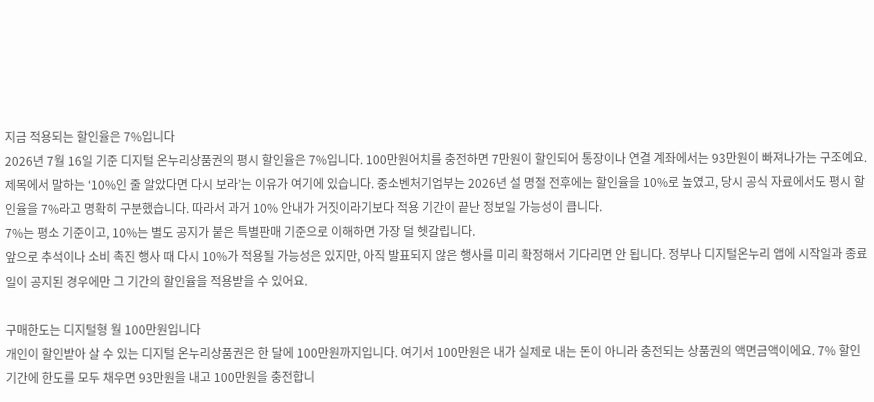지금 적용되는 할인율은 7%입니다
2026년 7월 16일 기준 디지털 온누리상품권의 평시 할인율은 7%입니다. 100만원어치를 충전하면 7만원이 할인되어 통장이나 연결 계좌에서는 93만원이 빠져나가는 구조예요.
제목에서 말하는 ‘10%인 줄 알았다면 다시 보라’는 이유가 여기에 있습니다. 중소벤처기업부는 2026년 설 명절 전후에는 할인율을 10%로 높였고, 당시 공식 자료에서도 평시 할인율을 7%라고 명확히 구분했습니다. 따라서 과거 10% 안내가 거짓이라기보다 적용 기간이 끝난 정보일 가능성이 큽니다.
7%는 평소 기준이고, 10%는 별도 공지가 붙은 특별판매 기준으로 이해하면 가장 덜 헷갈립니다.
앞으로 추석이나 소비 촉진 행사 때 다시 10%가 적용될 가능성은 있지만, 아직 발표되지 않은 행사를 미리 확정해서 기다리면 안 됩니다. 정부나 디지털온누리 앱에 시작일과 종료일이 공지된 경우에만 그 기간의 할인율을 적용받을 수 있어요.

구매한도는 디지털형 월 100만원입니다
개인이 할인받아 살 수 있는 디지털 온누리상품권은 한 달에 100만원까지입니다. 여기서 100만원은 내가 실제로 내는 돈이 아니라 충전되는 상품권의 액면금액이에요. 7% 할인 기간에 한도를 모두 채우면 93만원을 내고 100만원을 충전합니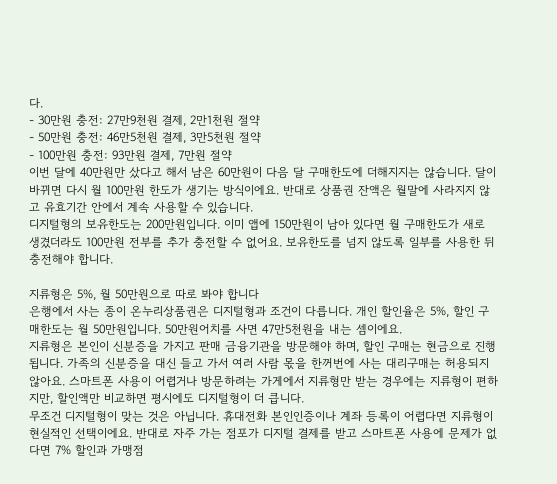다.
- 30만원 충전: 27만9천원 결제, 2만1천원 절약
- 50만원 충전: 46만5천원 결제, 3만5천원 절약
- 100만원 충전: 93만원 결제, 7만원 절약
이번 달에 40만원만 샀다고 해서 남은 60만원이 다음 달 구매한도에 더해지지는 않습니다. 달이 바뀌면 다시 월 100만원 한도가 생기는 방식이에요. 반대로 상품권 잔액은 월말에 사라지지 않고 유효기간 안에서 계속 사용할 수 있습니다.
디지털형의 보유한도는 200만원입니다. 이미 앱에 150만원이 남아 있다면 월 구매한도가 새로 생겼더라도 100만원 전부를 추가 충전할 수 없어요. 보유한도를 넘지 않도록 일부를 사용한 뒤 충전해야 합니다.

지류형은 5%, 월 50만원으로 따로 봐야 합니다
은행에서 사는 종이 온누리상품권은 디지털형과 조건이 다릅니다. 개인 할인율은 5%, 할인 구매한도는 월 50만원입니다. 50만원어치를 사면 47만5천원을 내는 셈이에요.
지류형은 본인이 신분증을 가지고 판매 금융기관을 방문해야 하며, 할인 구매는 현금으로 진행됩니다. 가족의 신분증을 대신 들고 가서 여러 사람 몫을 한꺼번에 사는 대리구매는 허용되지 않아요. 스마트폰 사용이 어렵거나 방문하려는 가게에서 지류형만 받는 경우에는 지류형이 편하지만, 할인액만 비교하면 평시에도 디지털형이 더 큽니다.
무조건 디지털형이 맞는 것은 아닙니다. 휴대전화 본인인증이나 계좌 등록이 어렵다면 지류형이 현실적인 선택이에요. 반대로 자주 가는 점포가 디지털 결제를 받고 스마트폰 사용에 문제가 없다면 7% 할인과 가맹점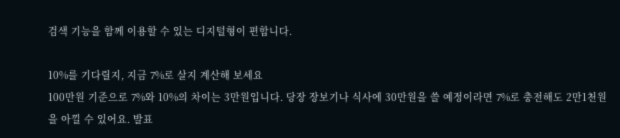검색 기능을 함께 이용할 수 있는 디지털형이 편합니다.

10%를 기다릴지, 지금 7%로 살지 계산해 보세요
100만원 기준으로 7%와 10%의 차이는 3만원입니다. 당장 장보기나 식사에 30만원을 쓸 예정이라면 7%로 충전해도 2만1천원을 아낄 수 있어요. 발표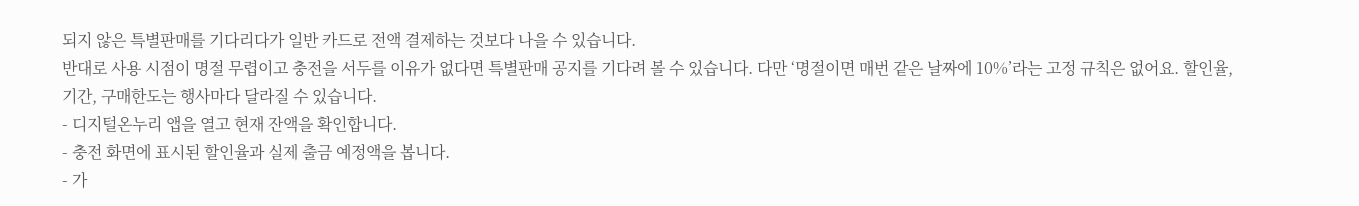되지 않은 특별판매를 기다리다가 일반 카드로 전액 결제하는 것보다 나을 수 있습니다.
반대로 사용 시점이 명절 무렵이고 충전을 서두를 이유가 없다면 특별판매 공지를 기다려 볼 수 있습니다. 다만 ‘명절이면 매번 같은 날짜에 10%’라는 고정 규칙은 없어요. 할인율, 기간, 구매한도는 행사마다 달라질 수 있습니다.
- 디지털온누리 앱을 열고 현재 잔액을 확인합니다.
- 충전 화면에 표시된 할인율과 실제 출금 예정액을 봅니다.
- 가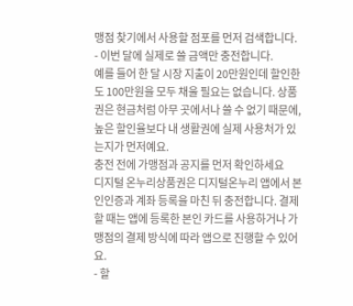맹점 찾기에서 사용할 점포를 먼저 검색합니다.
- 이번 달에 실제로 쓸 금액만 충전합니다.
예를 들어 한 달 시장 지출이 20만원인데 할인한도 100만원을 모두 채울 필요는 없습니다. 상품권은 현금처럼 아무 곳에서나 쓸 수 없기 때문에, 높은 할인율보다 내 생활권에 실제 사용처가 있는지가 먼저예요.
충전 전에 가맹점과 공지를 먼저 확인하세요
디지털 온누리상품권은 디지털온누리 앱에서 본인인증과 계좌 등록을 마친 뒤 충전합니다. 결제할 때는 앱에 등록한 본인 카드를 사용하거나 가맹점의 결제 방식에 따라 앱으로 진행할 수 있어요.
- 할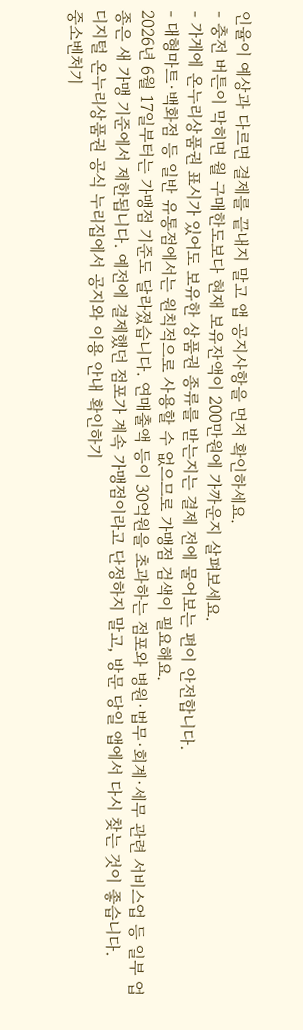인율이 예상과 다르면 결제를 끝내지 말고 앱 공지사항을 먼저 확인하세요.
- 충전 버튼이 막히면 월 구매한도보다 현재 보유잔액이 200만원에 가까운지 살펴보세요.
- 가게에 온누리상품권 표시가 있어도 보유한 상품권 종류를 받는지는 결제 전에 물어보는 편이 안전합니다.
- 대형마트·백화점 등 일반 유통점에서는 원칙적으로 사용할 수 없으므로 가맹점 검색이 필요해요.
2026년 6월 17일부터는 가맹점 기준도 달라졌습니다. 연매출액 등이 30억원을 초과하는 점포와 병원·법무·회계·세무 관련 서비스업 등 일부 업종은 새 가맹 기준에서 제한됩니다. 예전에 결제했던 점포가 계속 가맹점이라고 단정하지 말고, 방문 당일 앱에서 다시 찾는 것이 좋습니다.
디지털 온누리상품권 공식 누리집에서 공지와 이용 안내 확인하기
중소벤처기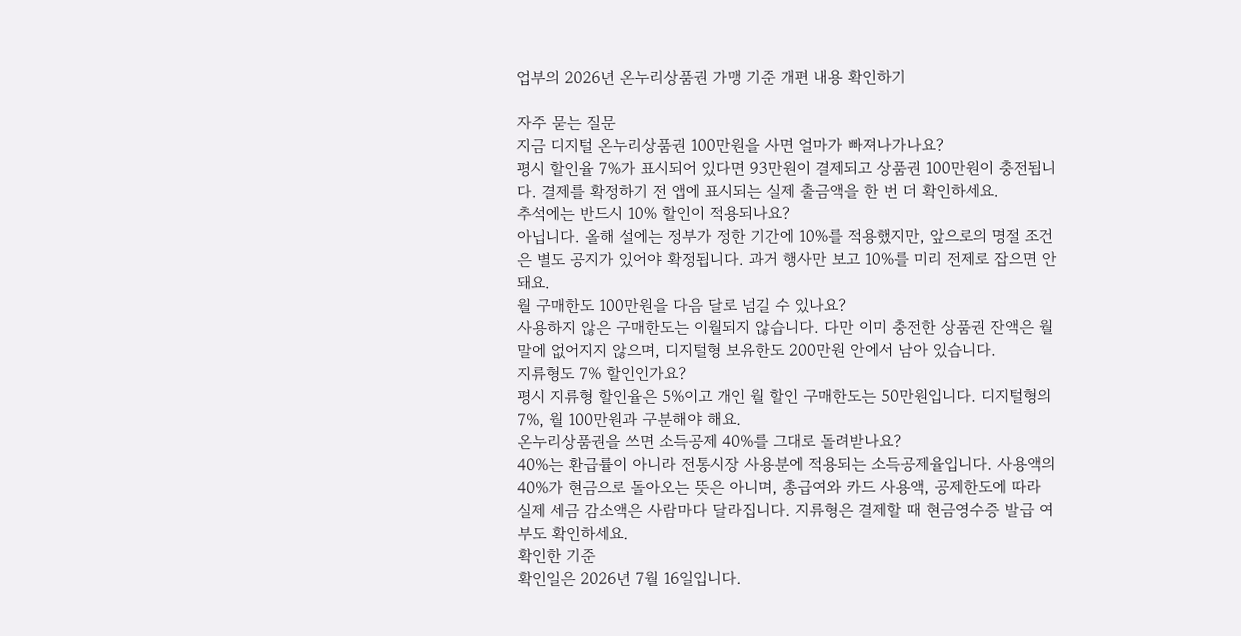업부의 2026년 온누리상품권 가맹 기준 개편 내용 확인하기

자주 묻는 질문
지금 디지털 온누리상품권 100만원을 사면 얼마가 빠져나가나요?
평시 할인율 7%가 표시되어 있다면 93만원이 결제되고 상품권 100만원이 충전됩니다. 결제를 확정하기 전 앱에 표시되는 실제 출금액을 한 번 더 확인하세요.
추석에는 반드시 10% 할인이 적용되나요?
아닙니다. 올해 설에는 정부가 정한 기간에 10%를 적용했지만, 앞으로의 명절 조건은 별도 공지가 있어야 확정됩니다. 과거 행사만 보고 10%를 미리 전제로 잡으면 안 돼요.
월 구매한도 100만원을 다음 달로 넘길 수 있나요?
사용하지 않은 구매한도는 이월되지 않습니다. 다만 이미 충전한 상품권 잔액은 월말에 없어지지 않으며, 디지털형 보유한도 200만원 안에서 남아 있습니다.
지류형도 7% 할인인가요?
평시 지류형 할인율은 5%이고 개인 월 할인 구매한도는 50만원입니다. 디지털형의 7%, 월 100만원과 구분해야 해요.
온누리상품권을 쓰면 소득공제 40%를 그대로 돌려받나요?
40%는 환급률이 아니라 전통시장 사용분에 적용되는 소득공제율입니다. 사용액의 40%가 현금으로 돌아오는 뜻은 아니며, 총급여와 카드 사용액, 공제한도에 따라 실제 세금 감소액은 사람마다 달라집니다. 지류형은 결제할 때 현금영수증 발급 여부도 확인하세요.
확인한 기준
확인일은 2026년 7월 16일입니다.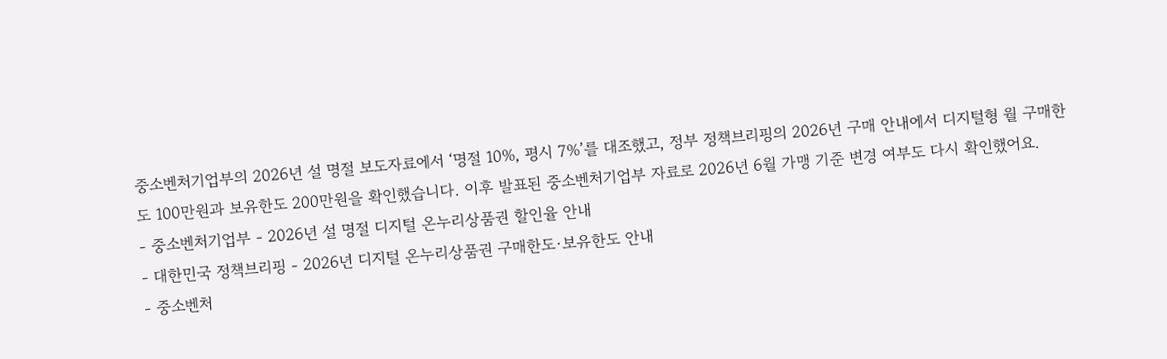중소벤처기업부의 2026년 설 명절 보도자료에서 ‘명절 10%, 평시 7%’를 대조했고, 정부 정책브리핑의 2026년 구매 안내에서 디지털형 월 구매한도 100만원과 보유한도 200만원을 확인했습니다. 이후 발표된 중소벤처기업부 자료로 2026년 6월 가맹 기준 변경 여부도 다시 확인했어요.
- 중소벤처기업부 - 2026년 설 명절 디지털 온누리상품권 할인율 안내
- 대한민국 정책브리핑 - 2026년 디지털 온누리상품권 구매한도·보유한도 안내
- 중소벤처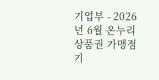기업부 - 2026년 6월 온누리상품권 가맹점 기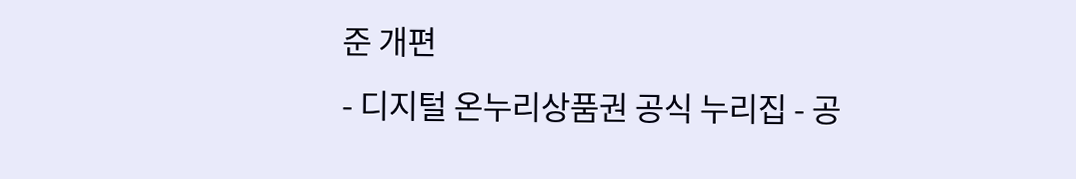준 개편
- 디지털 온누리상품권 공식 누리집 - 공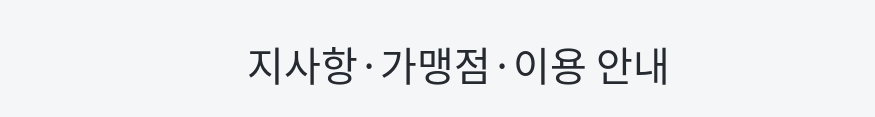지사항·가맹점·이용 안내